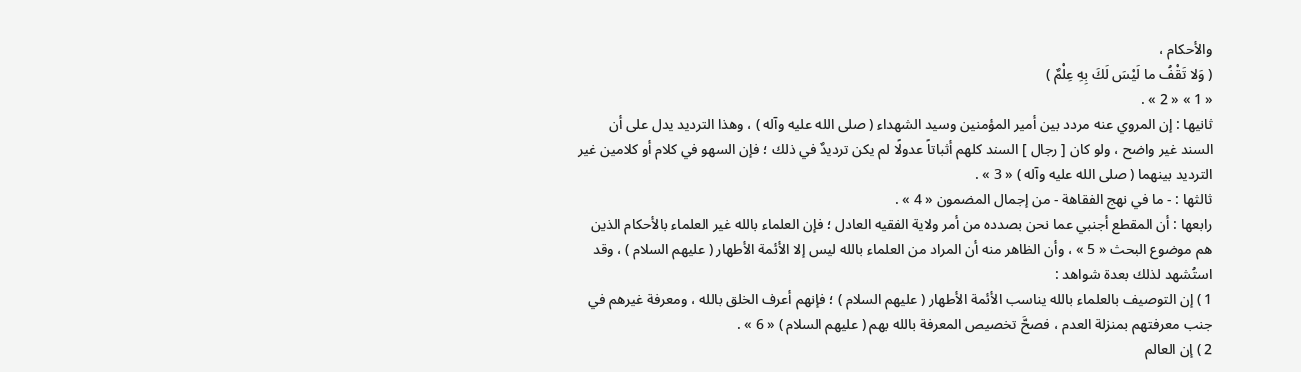والأحكام ،
( وَلا تَقْفُ ما لَيْسَ لَكَ بِهِ عِلْمٌ )
« 1 » « 2 » .
ثانيها : إن المروي عنه مردد بين أمير المؤمنين وسيد الشهداء ( صلى الله عليه وآله ) ، وهذا الترديد يدل على أن السند غير واضح ، ولو كان [ رجال ] السند كلهم أثباتاً عدولًا لم يكن ترديدٌ في ذلك ؛ فإن السهو في كلام أو كلامين غير الترديد بينهما ( صلى الله عليه وآله ) « 3 » .
ثالثها : - ما في نهج الفقاهة - من إجمال المضمون « 4 » .
رابعها : أن المقطع أجنبي عما نحن بصدده من أمر ولاية الفقيه العادل ؛ فإن العلماء بالله غير العلماء بالأحكام الذين هم موضوع البحث « 5 » ، وأن الظاهر منه أن المراد من العلماء بالله ليس إلا الأئمة الأطهار ( عليهم السلام ) ، وقد استُشهد لذلك بعدة شواهد :
1 ) إن التوصيف بالعلماء بالله يناسب الأئمة الأطهار ( عليهم السلام ) ؛ فإنهم أعرف الخلق بالله ، ومعرفة غيرهم في جنب معرفتهم بمنزلة العدم ، فصحَّ تخصيص المعرفة بالله بهم ( عليهم السلام ) « 6 » .
2 ) إن العالم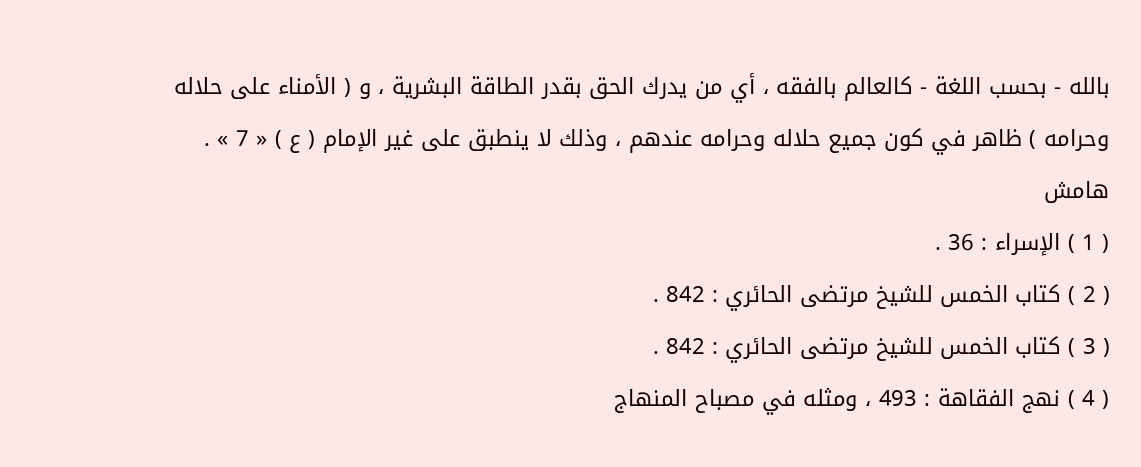بالله - بحسب اللغة - كالعالم بالفقه ، أي من يدرك الحق بقدر الطاقة البشرية ، و ( الأمناء على حلاله وحرامه ) ظاهر في كون جميع حلاله وحرامه عندهم ، وذلك لا ينطبق على غير الإمام ( ع ) « 7 » .
هامش
( 1 ) الإسراء : 36 .
( 2 ) كتاب الخمس للشيخ مرتضى الحائري : 842 .
( 3 ) كتاب الخمس للشيخ مرتضى الحائري : 842 .
( 4 ) نهج الفقاهة : 493 ، ومثله في مصباح المنهاج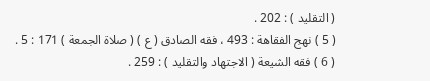( التقليد ) : 202 .
( 5 ) نهج الفقاهة : 493 ، فقه الصادق ( ع ) ( صلاة الجمعة ) 171 : 5 .
( 6 ) فقه الشيعة ( الاجتهاد والتقليد ) : 259 .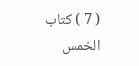( 7 ) كتاب الخمس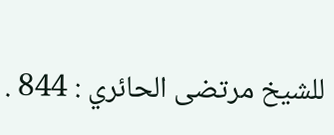للشيخ مرتضى الحائري : 844 .